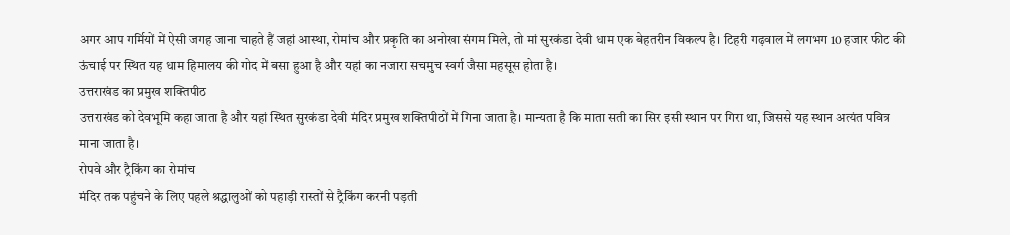अगर आप गर्मियों में ऐसी जगह जाना चाहते हैं जहां आस्था, रोमांच और प्रकृति का अनोखा संगम मिले, तो मां सुरकंडा देवी धाम एक बेहतरीन विकल्प है। टिहरी गढ़वाल में लगभग 10 हजार फीट की ऊंचाई पर स्थित यह धाम हिमालय की गोद में बसा हुआ है और यहां का नजारा सचमुच स्वर्ग जैसा महसूस होता है।
उत्तराखंड का प्रमुख शक्तिपीठ
उत्तराखंड को देवभूमि कहा जाता है और यहां स्थित सुरकंडा देवी मंदिर प्रमुख शक्तिपीठों में गिना जाता है। मान्यता है कि माता सती का सिर इसी स्थान पर गिरा था, जिससे यह स्थान अत्यंत पवित्र माना जाता है।
रोपवे और ट्रैकिंग का रोमांच
मंदिर तक पहुंचने के लिए पहले श्रद्धालुओं को पहाड़ी रास्तों से ट्रैकिंग करनी पड़ती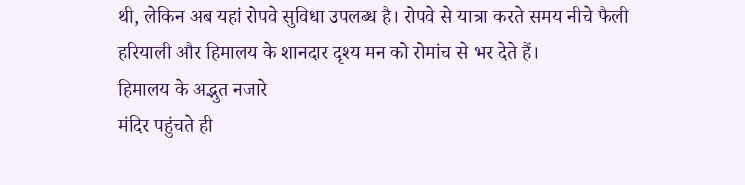थी, लेकिन अब यहां रोपवे सुविधा उपलब्ध है। रोपवे से यात्रा करते समय नीचे फैली हरियाली और हिमालय के शानदार दृश्य मन को रोमांच से भर देते हैं।
हिमालय के अद्भुत नजारे
मंदिर पहुंचते ही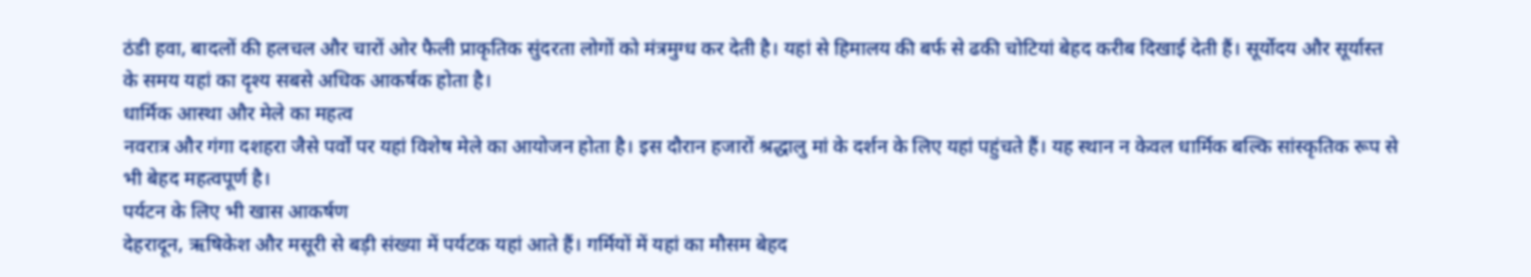ठंडी हवा, बादलों की हलचल और चारों ओर फैली प्राकृतिक सुंदरता लोगों को मंत्रमुग्ध कर देती है। यहां से हिमालय की बर्फ से ढकी चोटियां बेहद करीब दिखाई देती हैं। सूर्योदय और सूर्यास्त के समय यहां का दृश्य सबसे अधिक आकर्षक होता है।
धार्मिक आस्था और मेले का महत्व
नवरात्र और गंगा दशहरा जैसे पर्वों पर यहां विशेष मेले का आयोजन होता है। इस दौरान हजारों श्रद्धालु मां के दर्शन के लिए यहां पहुंचते हैं। यह स्थान न केवल धार्मिक बल्कि सांस्कृतिक रूप से भी बेहद महत्वपूर्ण है।
पर्यटन के लिए भी खास आकर्षण
देहरादून, ऋषिकेश और मसूरी से बड़ी संख्या में पर्यटक यहां आते हैं। गर्मियों में यहां का मौसम बेहद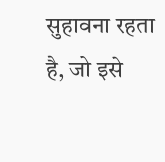सुहावना रहता है, जो इसे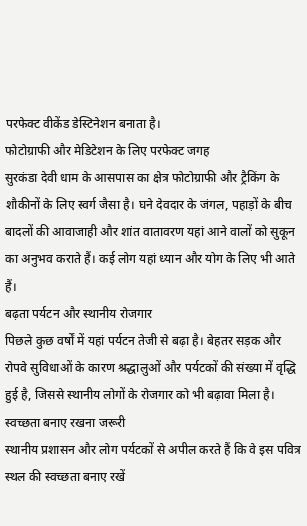परफेक्ट वीकेंड डेस्टिनेशन बनाता है।
फोटोग्राफी और मेडिटेशन के लिए परफेक्ट जगह
सुरकंडा देवी धाम के आसपास का क्षेत्र फोटोग्राफी और ट्रैकिंग के शौकीनों के लिए स्वर्ग जैसा है। घने देवदार के जंगल, पहाड़ों के बीच बादलों की आवाजाही और शांत वातावरण यहां आने वालों को सुकून का अनुभव कराते हैं। कई लोग यहां ध्यान और योग के लिए भी आते हैं।
बढ़ता पर्यटन और स्थानीय रोजगार
पिछले कुछ वर्षों में यहां पर्यटन तेजी से बढ़ा है। बेहतर सड़क और रोपवे सुविधाओं के कारण श्रद्धालुओं और पर्यटकों की संख्या में वृद्धि हुई है, जिससे स्थानीय लोगों के रोजगार को भी बढ़ावा मिला है।
स्वच्छता बनाए रखना जरूरी
स्थानीय प्रशासन और लोग पर्यटकों से अपील करते हैं कि वे इस पवित्र स्थल की स्वच्छता बनाए रखें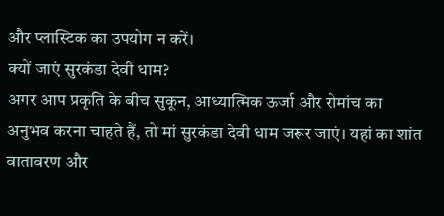और प्लास्टिक का उपयोग न करें।
क्यों जाएं सुरकंडा देवी धाम?
अगर आप प्रकृति के बीच सुकून, आध्यात्मिक ऊर्जा और रोमांच का अनुभव करना चाहते हैं, तो मां सुरकंडा देवी धाम जरूर जाएं। यहां का शांत वातावरण और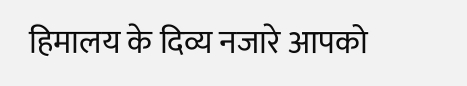हिमालय के दिव्य नजारे आपको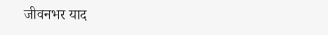जीवनभर याद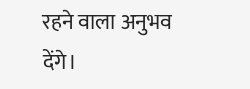रहने वाला अनुभव देंगे।